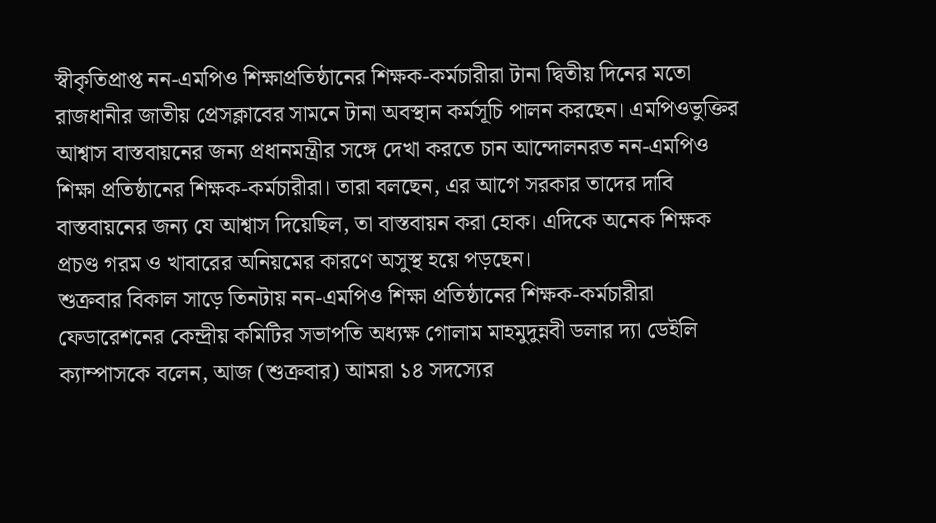স্বীকৃতিপ্রাপ্ত নন-এমপিও শিক্ষাপ্রতিষ্ঠানের শিক্ষক-কর্মচারীরা টানা দ্বিতীয় দিনের মতো রাজধানীর জাতীয় প্রেসক্লাবের সামনে টানা অবস্থান কর্মসূচি পালন করছেন। এমপিওভুক্তির আশ্বাস বাস্তবায়নের জন্য প্রধানমন্ত্রীর সঙ্গে দেখা করতে চান আন্দোলনরত নন-এমপিও শিক্ষা প্রতিষ্ঠানের শিক্ষক-কর্মচারীরা। তারা বলছেন, এর আগে সরকার তাদের দাবি বাস্তবায়নের জন্য যে আশ্বাস দিয়েছিল, তা বাস্তবায়ন করা হোক। এদিকে অনেক শিক্ষক প্রচণ্ড গরম ও খাবারের অনিয়মের কারণে অসুস্থ হয়ে পড়ছেন।
শুক্রবার বিকাল সাড়ে তিনটায় নন-এমপিও শিক্ষা প্রতিষ্ঠানের শিক্ষক-কর্মচারীরা ফেডারেশনের কেন্দ্রীয় কমিটির সভাপতি অধ্যক্ষ গোলাম মাহমুদুন্নবী ডলার দ্যা ডেইলি ক্যাম্পাসকে বলেন, আজ (শুক্রবার) আমরা ১৪ সদস্যের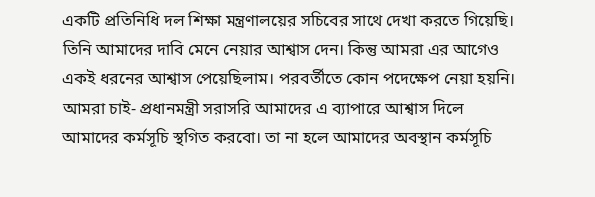একটি প্রতিনিধি দল শিক্ষা মন্ত্রণালয়ের সচিবের সাথে দেখা করতে গিয়েছি। তিনি আমাদের দাবি মেনে নেয়ার আশ্বাস দেন। কিন্তু আমরা এর আগেও একই ধরনের আশ্বাস পেয়েছিলাম। পরবর্তীতে কোন পদেক্ষেপ নেয়া হয়নি। আমরা চাই- প্রধানমন্ত্রী সরাসরি আমাদের এ ব্যাপারে আশ্বাস দিলে আমাদের কর্মসূচি স্থগিত করবো। তা না হলে আমাদের অবস্থান কর্মসূচি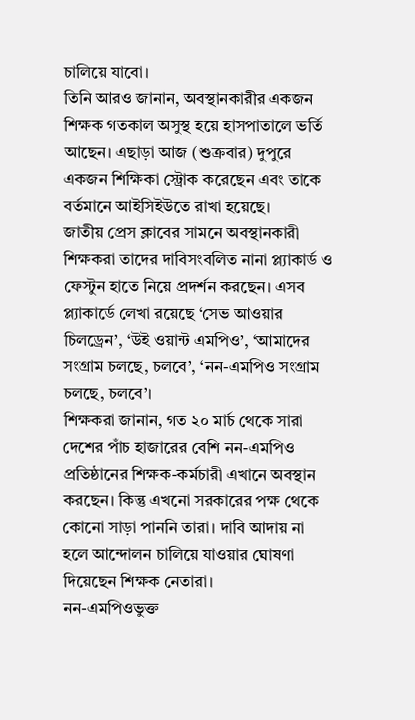চালিয়ে যাবো।
তিনি আরও জানান, অবস্থানকারীর একজন শিক্ষক গতকাল অসুস্থ হয়ে হাসপাতালে ভর্তি আছেন। এছাড়া আজ (শুক্রবার) দুপুরে একজন শিক্ষিকা স্ট্রোক করেছেন এবং তাকে বর্তমানে আইসিইউতে রাখা হয়েছে।
জাতীয় প্রেস ক্লাবের সামনে অবস্থানকারী শিক্ষকরা তাদের দাবিসংবলিত নানা প্ল্যাকার্ড ও ফেস্টুন হাতে নিয়ে প্রদর্শন করছেন। এসব প্ল্যাকার্ডে লেখা রয়েছে ‘সেভ আওয়ার চিলড্রেন’, ‘উই ওয়ান্ট এমপিও’, ‘আমাদের সংগ্রাম চলছে, চলবে’, ‘নন-এমপিও সংগ্রাম চলছে, চলবে’।
শিক্ষকরা জানান, গত ২০ মার্চ থেকে সারা দেশের পাঁচ হাজারের বেশি নন-এমপিও প্রতিষ্ঠানের শিক্ষক-কর্মচারী এখানে অবস্থান করছেন। কিন্তু এখনো সরকারের পক্ষ থেকে কোনো সাড়া পাননি তারা। দাবি আদায় না হলে আন্দোলন চালিয়ে যাওয়ার ঘোষণা দিয়েছেন শিক্ষক নেতারা।
নন-এমপিওভুক্ত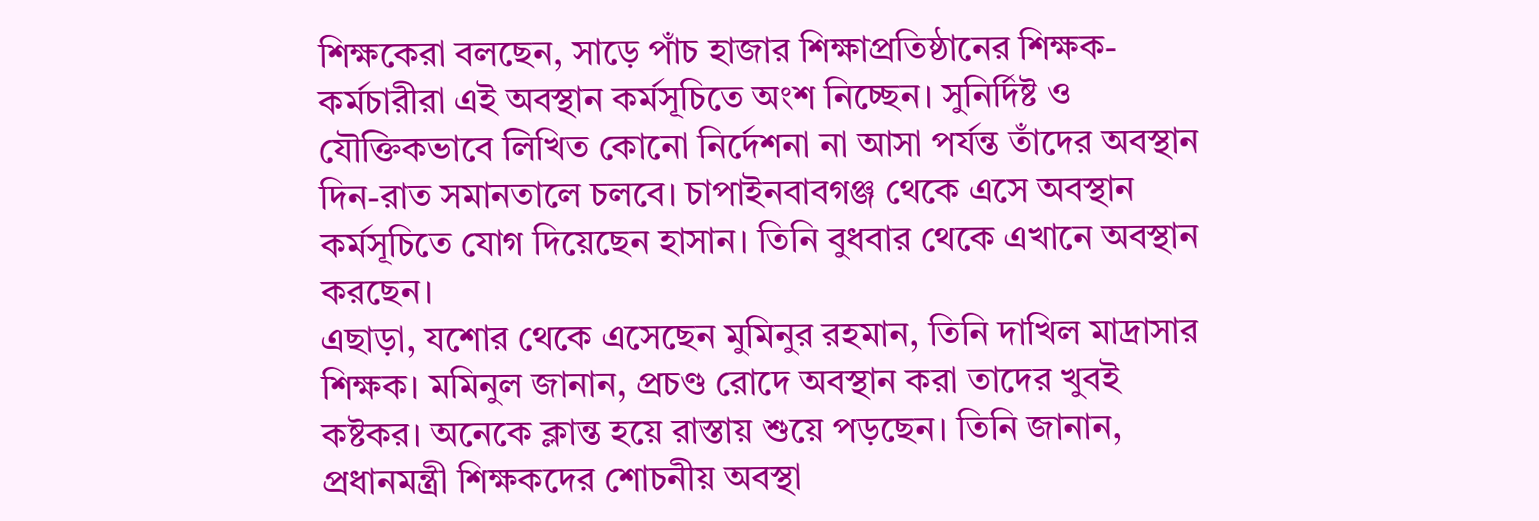শিক্ষকেরা বলছেন, সাড়ে পাঁচ হাজার শিক্ষাপ্রতিষ্ঠানের শিক্ষক-কর্মচারীরা এই অবস্থান কর্মসূচিতে অংশ নিচ্ছেন। সুনির্দিষ্ট ও যৌক্তিকভাবে লিখিত কোনো নির্দেশনা না আসা পর্যন্ত তাঁদের অবস্থান দিন-রাত সমানতালে চলবে। চাপাইনবাবগঞ্জ থেকে এসে অবস্থান কর্মসূচিতে যোগ দিয়েছেন হাসান। তিনি বুধবার থেকে এখানে অবস্থান করছেন।
এছাড়া, যশোর থেকে এসেছেন মুমিনুর রহমান, তিনি দাখিল মাদ্রাসার শিক্ষক। মমিনুল জানান, প্রচণ্ড রোদে অবস্থান করা তাদের খুবই কষ্টকর। অনেকে ক্লান্ত হয়ে রাস্তায় শুয়ে পড়ছেন। তিনি জানান, প্রধানমন্ত্রী শিক্ষকদের শোচনীয় অবস্থা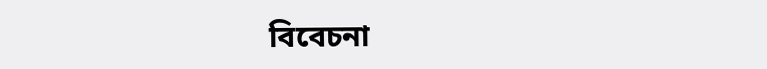বিবেচনা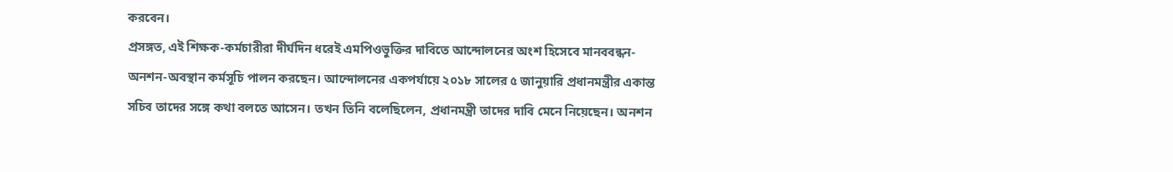করবেন।
প্রসঙ্গত, এই শিক্ষক-কর্মচারীরা দীর্ঘদিন ধরেই এমপিওভুক্তির দাবিতে আন্দোলনের অংশ হিসেবে মানববন্ধন-অনশন-অবস্থান কর্মসূচি পালন করছেন। আন্দোলনের একপর্যায়ে ২০১৮ সালের ৫ জানুয়ারি প্রধানমন্ত্রীর একান্ত সচিব তাদের সঙ্গে কথা বলতে আসেন। তখন তিনি বলেছিলেন, প্রধানমন্ত্রী তাদের দাবি মেনে নিয়েছেন। অনশন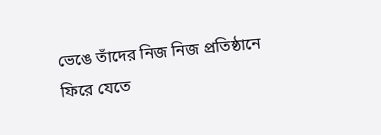ভেঙে তাঁদের নিজ নিজ প্রতিষ্ঠানে ফিরে যেতে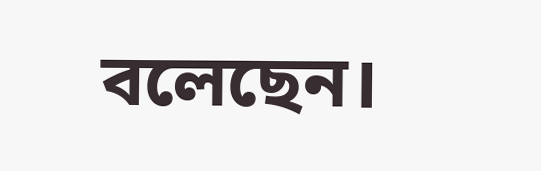বলেছেন।